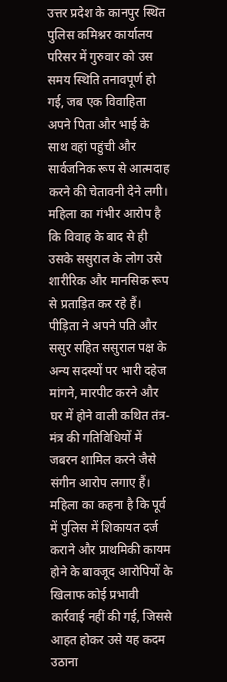उत्तर प्रदेश के कानपुर स्थित पुलिस कमिश्नर कार्यालय परिसर में गुरुवार को उस समय स्थिति तनावपूर्ण हो गई, जब एक विवाहिता अपने पिता और भाई के साथ वहां पहुंची और सार्वजनिक रूप से आत्मदाह करने की चेतावनी देने लगी। महिला का गंभीर आरोप है कि विवाह के बाद से ही उसके ससुराल के लोग उसे शारीरिक और मानसिक रूप से प्रताड़ित कर रहे हैं। पीड़िता ने अपने पति और ससुर सहित ससुराल पक्ष के अन्य सदस्यों पर भारी दहेज मांगने, मारपीट करने और घर में होने वाली कथित तंत्र-मंत्र की गतिविधियों में जबरन शामिल करने जैसे संगीन आरोप लगाए हैं। महिला का कहना है कि पूर्व में पुलिस में शिकायत दर्ज कराने और प्राथमिकी कायम होने के बावजूद आरोपियों के खिलाफ कोई प्रभावी कार्रवाई नहीं की गई, जिससे आहत होकर उसे यह कदम उठाना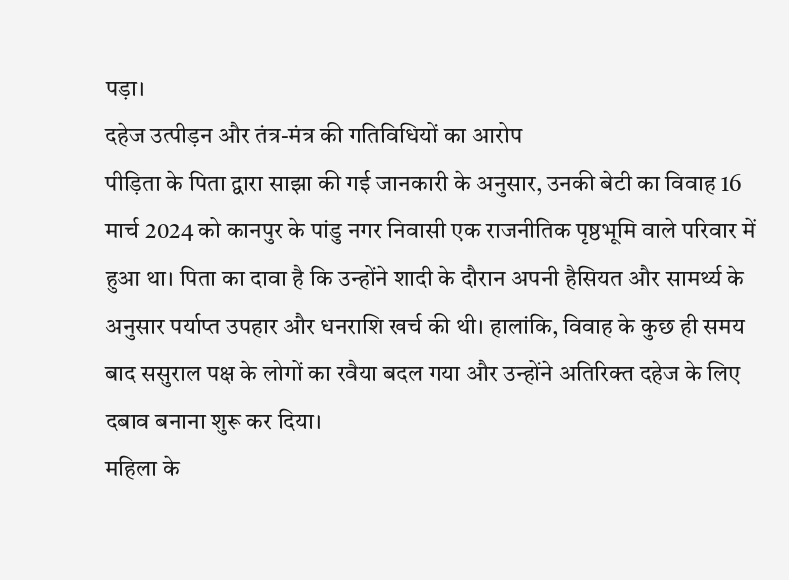पड़ा।
दहेज उत्पीड़न और तंत्र-मंत्र की गतिविधियों का आरोप
पीड़िता के पिता द्वारा साझा की गई जानकारी के अनुसार, उनकी बेटी का विवाह 16 मार्च 2024 को कानपुर के पांडु नगर निवासी एक राजनीतिक पृष्ठभूमि वाले परिवार में हुआ था। पिता का दावा है कि उन्होंने शादी के दौरान अपनी हैसियत और सामर्थ्य के अनुसार पर्याप्त उपहार और धनराशि खर्च की थी। हालांकि, विवाह के कुछ ही समय बाद ससुराल पक्ष के लोगों का रवैया बदल गया और उन्होंने अतिरिक्त दहेज के लिए दबाव बनाना शुरू कर दिया।
महिला के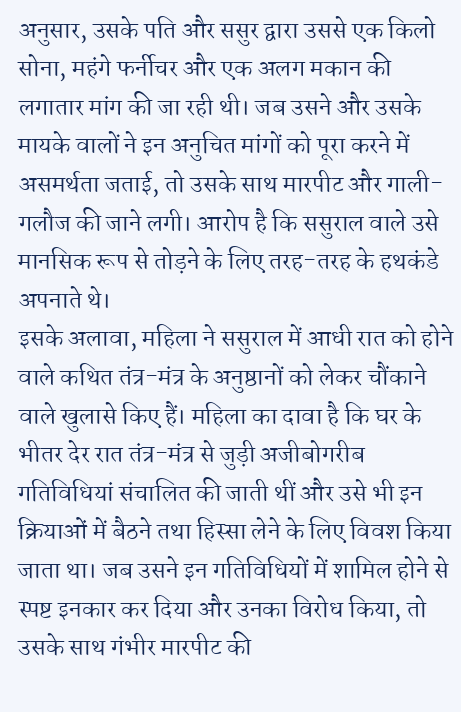अनुसार, उसके पति और ससुर द्वारा उससे एक किलो सोना, महंगे फर्नीचर और एक अलग मकान की लगातार मांग की जा रही थी। जब उसने और उसके मायके वालों ने इन अनुचित मांगों को पूरा करने में असमर्थता जताई, तो उसके साथ मारपीट और गाली-गलौज की जाने लगी। आरोप है कि ससुराल वाले उसे मानसिक रूप से तोड़ने के लिए तरह-तरह के हथकंडे अपनाते थे।
इसके अलावा, महिला ने ससुराल में आधी रात को होने वाले कथित तंत्र-मंत्र के अनुष्ठानों को लेकर चौंकाने वाले खुलासे किए हैं। महिला का दावा है कि घर के भीतर देर रात तंत्र-मंत्र से जुड़ी अजीबोगरीब गतिविधियां संचालित की जाती थीं और उसे भी इन क्रियाओं में बैठने तथा हिस्सा लेने के लिए विवश किया जाता था। जब उसने इन गतिविधियों में शामिल होने से स्पष्ट इनकार कर दिया और उनका विरोध किया, तो उसके साथ गंभीर मारपीट की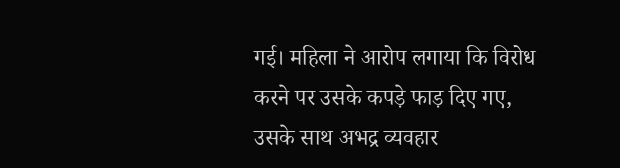गई। महिला ने आरोप लगाया कि विरोध करने पर उसके कपड़े फाड़ दिए गए, उसके साथ अभद्र व्यवहार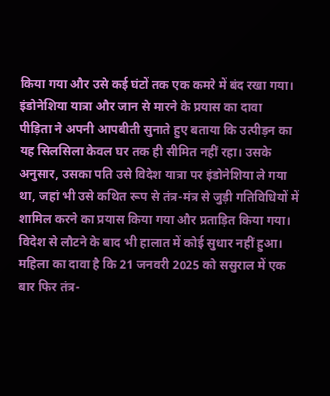किया गया और उसे कई घंटों तक एक कमरे में बंद रखा गया।
इंडोनेशिया यात्रा और जान से मारने के प्रयास का दावा
पीड़िता ने अपनी आपबीती सुनाते हुए बताया कि उत्पीड़न का यह सिलसिला केवल घर तक ही सीमित नहीं रहा। उसके अनुसार, उसका पति उसे विदेश यात्रा पर इंडोनेशिया ले गया था, जहां भी उसे कथित रूप से तंत्र-मंत्र से जुड़ी गतिविधियों में शामिल करने का प्रयास किया गया और प्रताड़ित किया गया। विदेश से लौटने के बाद भी हालात में कोई सुधार नहीं हुआ।
महिला का दावा है कि 21 जनवरी 2025 को ससुराल में एक बार फिर तंत्र-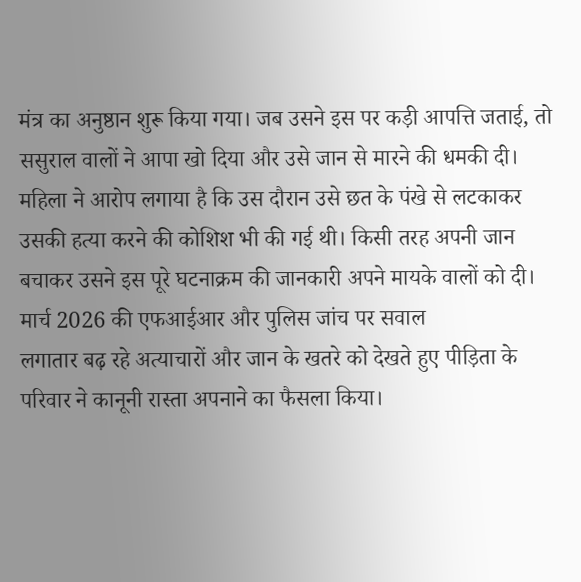मंत्र का अनुष्ठान शुरू किया गया। जब उसने इस पर कड़ी आपत्ति जताई, तो ससुराल वालों ने आपा खो दिया और उसे जान से मारने की धमकी दी। महिला ने आरोप लगाया है कि उस दौरान उसे छत के पंखे से लटकाकर उसकी हत्या करने की कोशिश भी की गई थी। किसी तरह अपनी जान बचाकर उसने इस पूरे घटनाक्रम की जानकारी अपने मायके वालों को दी।
मार्च 2026 की एफआईआर और पुलिस जांच पर सवाल
लगातार बढ़ रहे अत्याचारों और जान के खतरे को देखते हुए पीड़िता के परिवार ने कानूनी रास्ता अपनाने का फैसला किया।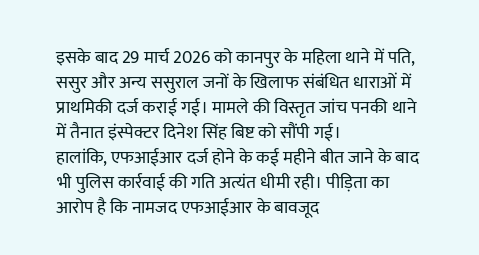इसके बाद 29 मार्च 2026 को कानपुर के महिला थाने में पति, ससुर और अन्य ससुराल जनों के खिलाफ संबंधित धाराओं में प्राथमिकी दर्ज कराई गई। मामले की विस्तृत जांच पनकी थाने में तैनात इंस्पेक्टर दिनेश सिंह बिष्ट को सौंपी गई।
हालांकि, एफआईआर दर्ज होने के कई महीने बीत जाने के बाद भी पुलिस कार्रवाई की गति अत्यंत धीमी रही। पीड़िता का आरोप है कि नामजद एफआईआर के बावजूद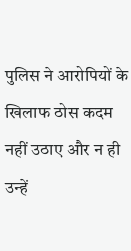पुलिस ने आरोपियों के खिलाफ ठोस कदम नहीं उठाए और न ही उन्हें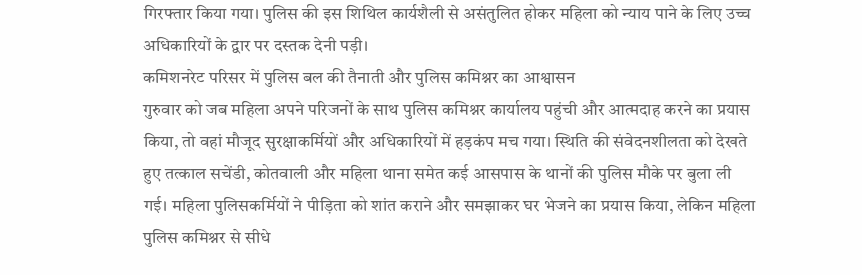गिरफ्तार किया गया। पुलिस की इस शिथिल कार्यशैली से असंतुलित होकर महिला को न्याय पाने के लिए उच्च अधिकारियों के द्वार पर दस्तक देनी पड़ी।
कमिशनरेट परिसर में पुलिस बल की तैनाती और पुलिस कमिश्नर का आश्वासन
गुरुवार को जब महिला अपने परिजनों के साथ पुलिस कमिश्नर कार्यालय पहुंची और आत्मदाह करने का प्रयास किया, तो वहां मौजूद सुरक्षाकर्मियों और अधिकारियों में हड़कंप मच गया। स्थिति की संवेदनशीलता को देखते हुए तत्काल सचेंडी, कोतवाली और महिला थाना समेत कई आसपास के थानों की पुलिस मौके पर बुला ली गई। महिला पुलिसकर्मियों ने पीड़िता को शांत कराने और समझाकर घर भेजने का प्रयास किया, लेकिन महिला पुलिस कमिश्नर से सीधे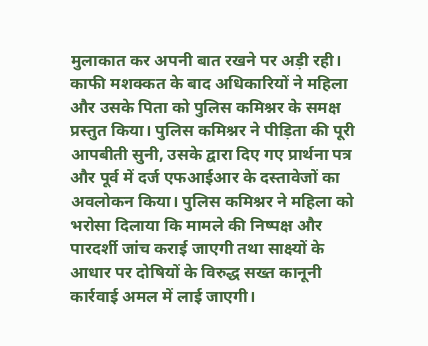मुलाकात कर अपनी बात रखने पर अड़ी रही।
काफी मशक्कत के बाद अधिकारियों ने महिला और उसके पिता को पुलिस कमिश्नर के समक्ष प्रस्तुत किया। पुलिस कमिश्नर ने पीड़िता की पूरी आपबीती सुनी, उसके द्वारा दिए गए प्रार्थना पत्र और पूर्व में दर्ज एफआईआर के दस्तावेजों का अवलोकन किया। पुलिस कमिश्नर ने महिला को भरोसा दिलाया कि मामले की निष्पक्ष और पारदर्शी जांच कराई जाएगी तथा साक्ष्यों के आधार पर दोषियों के विरुद्ध सख्त कानूनी कार्रवाई अमल में लाई जाएगी।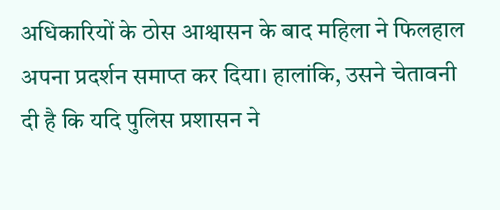अधिकारियों के ठोस आश्वासन के बाद महिला ने फिलहाल अपना प्रदर्शन समाप्त कर दिया। हालांकि, उसने चेतावनी दी है कि यदि पुलिस प्रशासन ने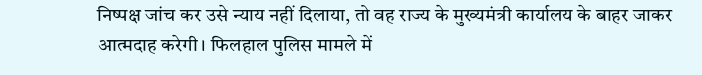निष्पक्ष जांच कर उसे न्याय नहीं दिलाया, तो वह राज्य के मुख्यमंत्री कार्यालय के बाहर जाकर आत्मदाह करेगी। फिलहाल पुलिस मामले में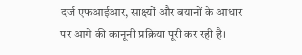दर्ज एफआईआर, साक्ष्यों और बयानों के आधार पर आगे की कानूनी प्रक्रिया पूरी कर रही है।